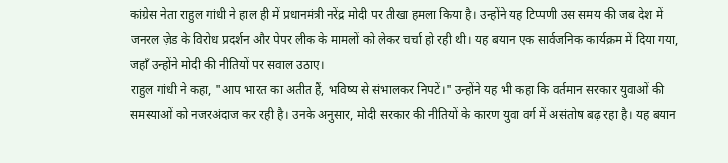कांग्रेस नेता राहुल गांधी ने हाल ही में प्रधानमंत्री नरेंद्र मोदी पर तीखा हमला किया है। उन्होंने यह टिप्पणी उस समय की जब देश में जनरल ज़ेड के विरोध प्रदर्शन और पेपर लीक के मामलों को लेकर चर्चा हो रही थी। यह बयान एक सार्वजनिक कार्यक्रम में दिया गया, जहाँ उन्होंने मोदी की नीतियों पर सवाल उठाए।
राहुल गांधी ने कहा, "आप भारत का अतीत हैं, भविष्य से संभालकर निपटें।" उन्होंने यह भी कहा कि वर्तमान सरकार युवाओं की समस्याओं को नजरअंदाज कर रही है। उनके अनुसार, मोदी सरकार की नीतियों के कारण युवा वर्ग में असंतोष बढ़ रहा है। यह बयान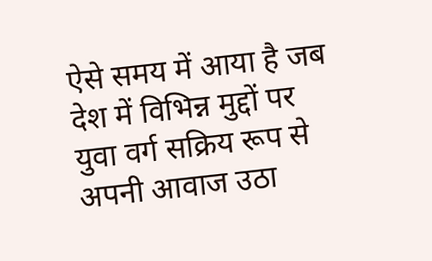ऐसे समय में आया है जब देश में विभिन्न मुद्दों पर युवा वर्ग सक्रिय रूप से अपनी आवाज उठा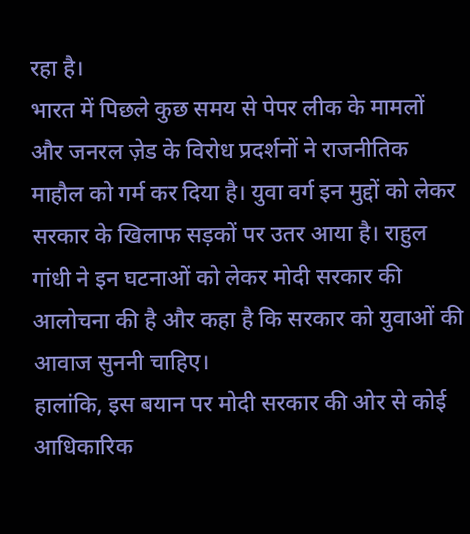रहा है।
भारत में पिछले कुछ समय से पेपर लीक के मामलों और जनरल ज़ेड के विरोध प्रदर्शनों ने राजनीतिक माहौल को गर्म कर दिया है। युवा वर्ग इन मुद्दों को लेकर सरकार के खिलाफ सड़कों पर उतर आया है। राहुल गांधी ने इन घटनाओं को लेकर मोदी सरकार की आलोचना की है और कहा है कि सरकार को युवाओं की आवाज सुननी चाहिए।
हालांकि, इस बयान पर मोदी सरकार की ओर से कोई आधिकारिक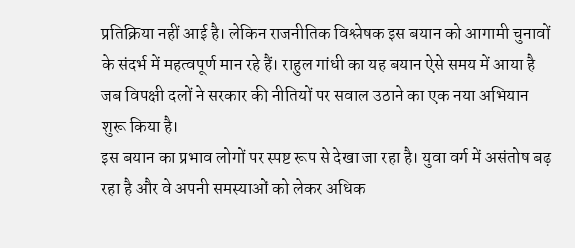प्रतिक्रिया नहीं आई है। लेकिन राजनीतिक विश्लेषक इस बयान को आगामी चुनावों के संदर्भ में महत्वपूर्ण मान रहे हैं। राहुल गांधी का यह बयान ऐसे समय में आया है जब विपक्षी दलों ने सरकार की नीतियों पर सवाल उठाने का एक नया अभियान शुरू किया है।
इस बयान का प्रभाव लोगों पर स्पष्ट रूप से देखा जा रहा है। युवा वर्ग में असंतोष बढ़ रहा है और वे अपनी समस्याओं को लेकर अधिक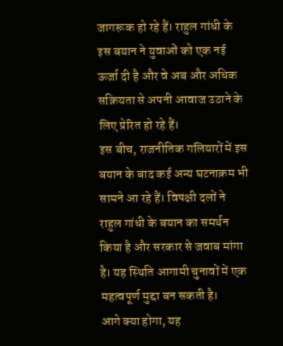जागरूक हो रहे हैं। राहुल गांधी के इस बयान ने युवाओं को एक नई ऊर्जा दी है और वे अब और अधिक सक्रियता से अपनी आवाज उठाने के लिए प्रेरित हो रहे हैं।
इस बीच, राजनीतिक गलियारों में इस बयान के बाद कई अन्य घटनाक्रम भी सामने आ रहे हैं। विपक्षी दलों ने राहुल गांधी के बयान का समर्थन किया है और सरकार से जवाब मांगा है। यह स्थिति आगामी चुनावों में एक महत्वपूर्ण मुद्दा बन सकती है।
आगे क्या होगा, यह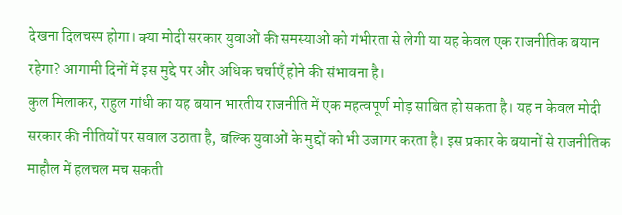देखना दिलचस्प होगा। क्या मोदी सरकार युवाओं की समस्याओं को गंभीरता से लेगी या यह केवल एक राजनीतिक बयान रहेगा? आगामी दिनों में इस मुद्दे पर और अधिक चर्चाएँ होने की संभावना है।
कुल मिलाकर, राहुल गांधी का यह बयान भारतीय राजनीति में एक महत्वपूर्ण मोड़ साबित हो सकता है। यह न केवल मोदी सरकार की नीतियों पर सवाल उठाता है, बल्कि युवाओं के मुद्दों को भी उजागर करता है। इस प्रकार के बयानों से राजनीतिक माहौल में हलचल मच सकती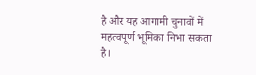है और यह आगामी चुनावों में महत्वपूर्ण भूमिका निभा सकता है।